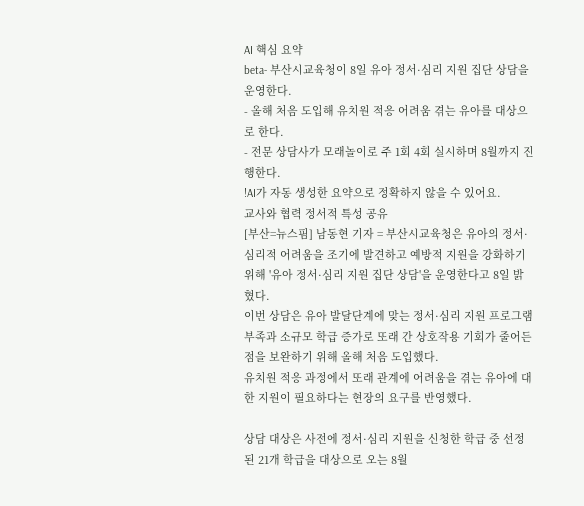AI 핵심 요약
beta- 부산시교육청이 8일 유아 정서·심리 지원 집단 상담을 운영한다.
- 올해 처음 도입해 유치원 적응 어려움 겪는 유아를 대상으로 한다.
- 전문 상담사가 모래놀이로 주 1회 4회 실시하며 8월까지 진행한다.
!AI가 자동 생성한 요약으로 정확하지 않을 수 있어요.
교사와 협력 정서적 특성 공유
[부산=뉴스핌] 남동현 기자 = 부산시교육청은 유아의 정서·심리적 어려움을 조기에 발견하고 예방적 지원을 강화하기 위해 '유아 정서·심리 지원 집단 상담'을 운영한다고 8일 밝혔다.
이번 상담은 유아 발달단계에 맞는 정서·심리 지원 프로그램 부족과 소규모 학급 증가로 또래 간 상호작용 기회가 줄어든 점을 보완하기 위해 올해 처음 도입했다.
유치원 적응 과정에서 또래 관계에 어려움을 겪는 유아에 대한 지원이 필요하다는 현장의 요구를 반영했다.

상담 대상은 사전에 정서·심리 지원을 신청한 학급 중 선정된 21개 학급을 대상으로 오는 8월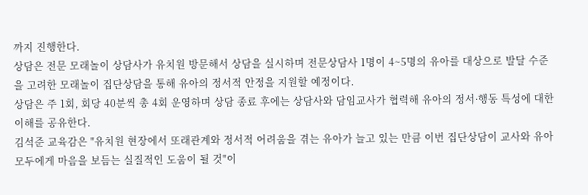까지 진행한다.
상담은 전문 모래놀이 상담사가 유치원 방문해서 상담을 실시하며 전문상담사 1명이 4~5명의 유아를 대상으로 발달 수준을 고려한 모래놀이 집단상담을 통해 유아의 정서적 안정을 지원할 예정이다.
상담은 주 1회, 회당 40분씩 총 4회 운영하며 상담 종료 후에는 상담사와 담임교사가 협력해 유아의 정서·행동 특성에 대한 이해를 공유한다.
김석준 교육감은 "유치원 현장에서 또래관계와 정서적 어려움을 겪는 유아가 늘고 있는 만큼 이번 집단상담이 교사와 유아 모두에게 마음을 보듬는 실질적인 도움이 될 것"이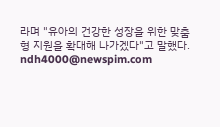라며 "유아의 건강한 성장을 위한 맞춤형 지원을 확대해 나가겠다"고 말했다.
ndh4000@newspim.com